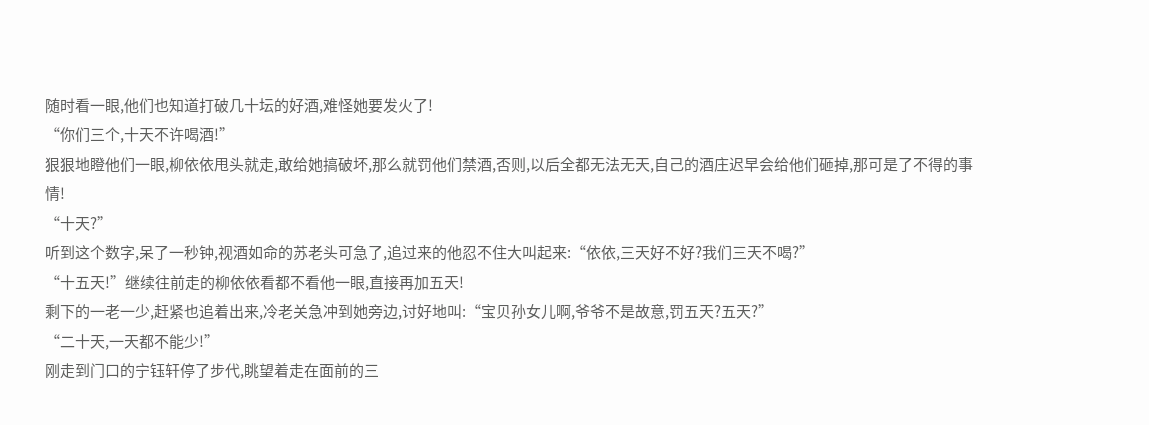随时看一眼,他们也知道打破几十坛的好酒,难怪她要发火了!
“你们三个,十天不许喝酒!”
狠狠地瞪他们一眼,柳依依甩头就走,敢给她搞破坏,那么就罚他们禁酒,否则,以后全都无法无天,自己的酒庄迟早会给他们砸掉,那可是了不得的事情!
“十天?”
听到这个数字,呆了一秒钟,视酒如命的苏老头可急了,追过来的他忍不住大叫起来:“依依,三天好不好?我们三天不喝?”
“十五天!”继续往前走的柳依依看都不看他一眼,直接再加五天!
剩下的一老一少,赶紧也追着出来,冷老关急冲到她旁边,讨好地叫:“宝贝孙女儿啊,爷爷不是故意,罚五天?五天?”
“二十天,一天都不能少!”
刚走到门口的宁钰轩停了步代,眺望着走在面前的三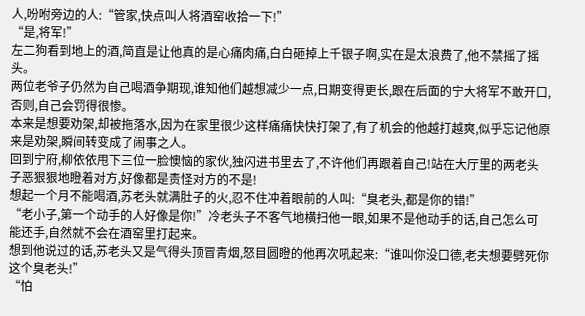人,吩咐旁边的人:“管家,快点叫人将酒窑收拾一下!”
“是,将军!”
左二狗看到地上的酒,简直是让他真的是心痛肉痛,白白砸掉上千银子啊,实在是太浪费了,他不禁摇了摇头。
两位老爷子仍然为自己喝酒争期现,谁知他们越想减少一点,日期变得更长,跟在后面的宁大将军不敢开口,否则,自己会罚得很惨。
本来是想要劝架,却被拖落水,因为在家里很少这样痛痛快快打架了,有了机会的他越打越爽,似乎忘记他原来是劝架,瞬间转变成了闹事之人。
回到宁府,柳依依甩下三位一脸懊恼的家伙,独闪进书里去了,不许他们再跟着自己!站在大厅里的两老头子恶狠狠地瞪着对方,好像都是责怪对方的不是!
想起一个月不能喝酒,苏老头就满肚子的火,忍不住冲着眼前的人叫:“臭老头,都是你的错!”
“老小子,第一个动手的人好像是你!”冷老头子不客气地横扫他一眼,如果不是他动手的话,自己怎么可能还手,自然就不会在酒窑里打起来。
想到他说过的话,苏老头又是气得头顶冒青烟,怒目圆瞪的他再次吼起来:“谁叫你没口德,老夫想要劈死你这个臭老头!”
“怕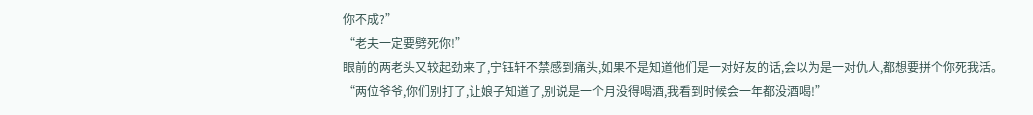你不成?”
“老夫一定要劈死你!”
眼前的两老头又较起劲来了,宁钰轩不禁感到痛头,如果不是知道他们是一对好友的话,会以为是一对仇人,都想要拼个你死我活。
“两位爷爷,你们别打了,让娘子知道了,别说是一个月没得喝酒,我看到时候会一年都没酒喝!”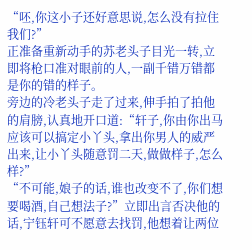“呸,你这小子还好意思说,怎么没有拉住我们?”
正准备重新动手的苏老头子目光一转,立即将枪口准对眼前的人,一副千错万错都是你的错的样子。
旁边的冷老头子走了过来,伸手拍了拍他的肩膀,认真地开口道:“轩子,你由你出马应该可以搞定小丫头,拿出你男人的威严出来,让小丫头随意罚二天,做做样子,怎么样?”
“不可能,娘子的话,谁也改变不了,你们想要喝酒,自己想法子?”立即出言否决他的话,宁钰轩可不愿意去找罚,他想着让两位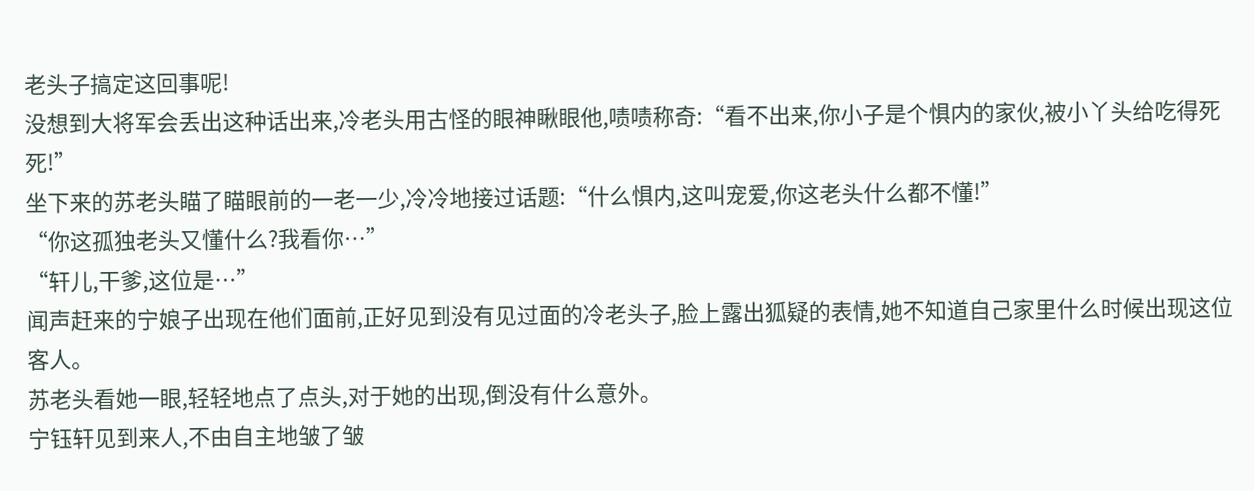老头子搞定这回事呢!
没想到大将军会丢出这种话出来,冷老头用古怪的眼神瞅眼他,啧啧称奇:“看不出来,你小子是个惧内的家伙,被小丫头给吃得死死!”
坐下来的苏老头瞄了瞄眼前的一老一少,冷冷地接过话题:“什么惧内,这叫宠爱,你这老头什么都不懂!”
“你这孤独老头又懂什么?我看你…”
“轩儿,干爹,这位是…”
闻声赶来的宁娘子出现在他们面前,正好见到没有见过面的冷老头子,脸上露出狐疑的表情,她不知道自己家里什么时候出现这位客人。
苏老头看她一眼,轻轻地点了点头,对于她的出现,倒没有什么意外。
宁钰轩见到来人,不由自主地皱了皱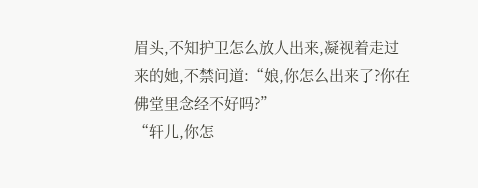眉头,不知护卫怎么放人出来,凝视着走过来的她,不禁问道:“娘,你怎么出来了?你在佛堂里念经不好吗?”
“轩儿,你怎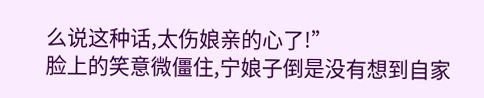么说这种话,太伤娘亲的心了!”
脸上的笑意微僵住,宁娘子倒是没有想到自家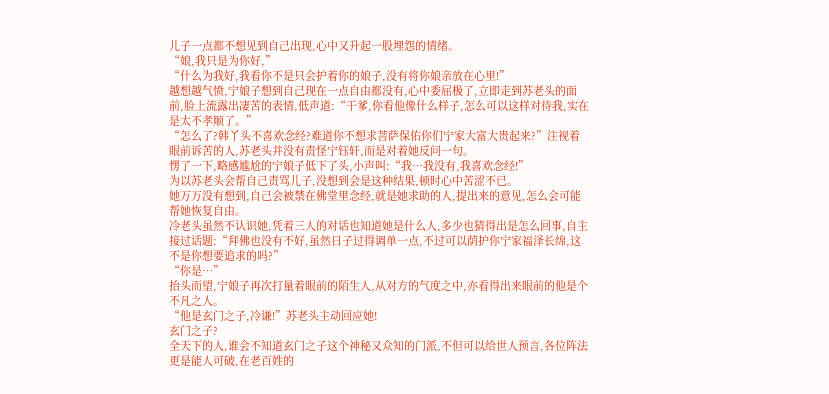儿子一点都不想见到自己出现,心中又升起一股埋怨的情绪。
“娘,我只是为你好,”
“什么为我好,我看你不是只会护着你的娘子,没有将你娘亲放在心里!”
越想越气愤,宁娘子想到自己现在一点自由都没有,心中委屈极了,立即走到苏老头的面前,脸上流露出凄苦的表情,低声道:“干爹,你看他像什么样子,怎么可以这样对待我,实在是太不孝顺了。”
“怎么了?韩丫头不喜欢念经?难道你不想求菩萨保佑你们宁家大富大贵起来?”注视着眼前诉苦的人,苏老头并没有责怪宁钰轩,而是对着她反问一句。
愣了一下,略感尴尬的宁娘子低下了头,小声叫:“我…我没有,我喜欢念经!”
为以苏老头会帮自己责骂儿子,没想到会是这种结果,顿时心中苦涩不已。
她万万没有想到,自己会被禁在佛堂里念经,就是她求助的人,提出来的意见,怎么会可能帮她恢复自由。
冷老头虽然不认识她,凭着三人的对话也知道她是什么人,多少也猜得出是怎么回事,自主接过话题:“拜佛也没有不好,虽然日子过得调单一点,不过可以荫护你宁家福泽长绵,这不是你想要追求的吗?”
“你是…”
抬头而望,宁娘子再次打量着眼前的陌生人,从对方的气度之中,亦看得出来眼前的他是个不凡之人。
“他是玄门之子,冷谦!”苏老头主动回应她!
玄门之子?
全天下的人,谁会不知道玄门之子这个神秘又众知的门派,不但可以给世人预言,各位阵法更是能人可破,在老百姓的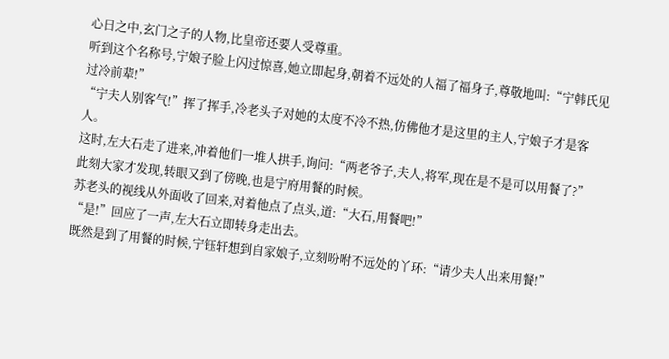心日之中,玄门之子的人物,比皇帝还要人受尊重。
听到这个名称号,宁娘子脸上闪过惊喜,她立即起身,朝着不远处的人福了福身子,尊敬地叫:“宁韩氏见过冷前辈!”
“宁夫人别客气!”挥了挥手,冷老头子对她的太度不冷不热,仿佛他才是这里的主人,宁娘子才是客人。
这时,左大石走了进来,冲着他们一堆人拱手,询问:“两老爷子,夫人,将军,现在是不是可以用餐了?”
此刻大家才发现,转眼又到了傍晚,也是宁府用餐的时候。
苏老头的视线从外面收了回来,对着他点了点头,道:“大石,用餐吧!”
“是!”回应了一声,左大石立即转身走出去。
既然是到了用餐的时候,宁钰轩想到自家娘子,立刻吩咐不远处的丫环:“请少夫人出来用餐!”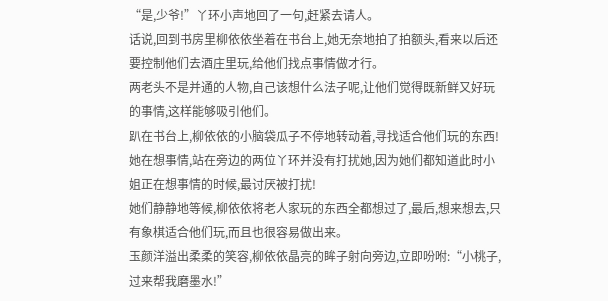“是,少爷!”丫环小声地回了一句,赶紧去请人。
话说,回到书房里柳依依坐着在书台上,她无奈地拍了拍额头,看来以后还要控制他们去酒庄里玩,给他们找点事情做才行。
两老头不是并通的人物,自己该想什么法子呢,让他们觉得既新鲜又好玩的事情,这样能够吸引他们。
趴在书台上,柳依依的小脑袋瓜子不停地转动着,寻找适合他们玩的东西!
她在想事情,站在旁边的两位丫环并没有打扰她,因为她们都知道此时小姐正在想事情的时候,最讨厌被打扰!
她们静静地等候,柳依依将老人家玩的东西全都想过了,最后,想来想去,只有象棋适合他们玩,而且也很容易做出来。
玉颜洋溢出柔柔的笑容,柳依依晶亮的眸子射向旁边,立即吩咐:“小桃子,过来帮我磨墨水!”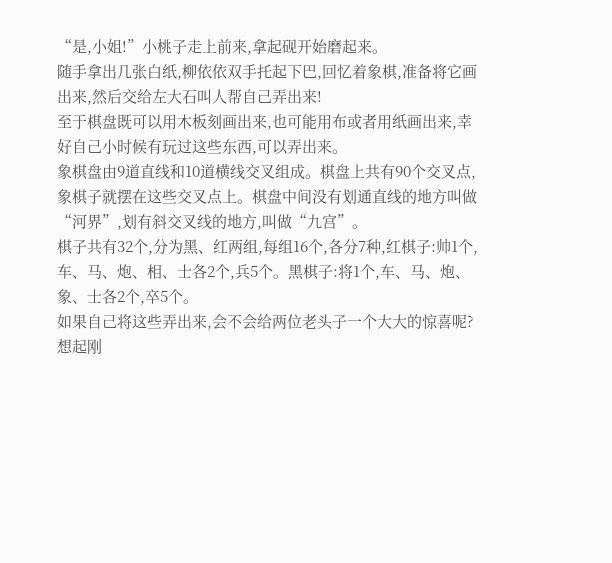“是,小姐!”小桃子走上前来,拿起砚开始磨起来。
随手拿出几张白纸,柳依依双手托起下巴,回忆着象棋,准备将它画出来,然后交给左大石叫人帮自己弄出来!
至于棋盘既可以用木板刻画出来,也可能用布或者用纸画出来,幸好自己小时候有玩过这些东西,可以弄出来。
象棋盘由9道直线和10道横线交叉组成。棋盘上共有90个交叉点,象棋子就摆在这些交叉点上。棋盘中间没有划通直线的地方叫做“河界”,划有斜交叉线的地方,叫做“九宫”。
棋子共有32个,分为黑、红两组,每组16个,各分7种,红棋子:帅1个,车、马、炮、相、士各2个,兵5个。黑棋子:将1个,车、马、炮、象、士各2个,卒5个。
如果自己将这些弄出来,会不会给两位老头子一个大大的惊喜呢?
想起刚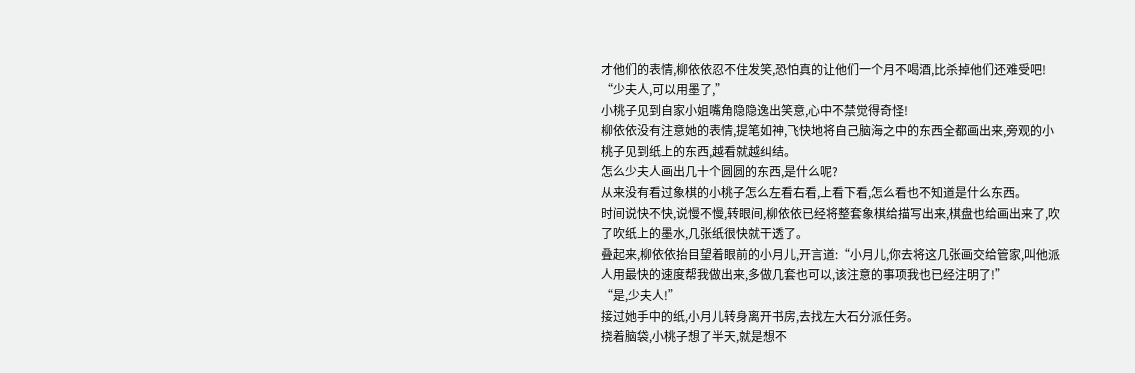才他们的表情,柳依依忍不住发笑,恐怕真的让他们一个月不喝酒,比杀掉他们还难受吧!
“少夫人,可以用墨了,”
小桃子见到自家小姐嘴角隐隐逸出笑意,心中不禁觉得奇怪!
柳依依没有注意她的表情,提笔如神,飞快地将自己脑海之中的东西全都画出来,旁观的小桃子见到纸上的东西,越看就越纠结。
怎么少夫人画出几十个圆圆的东西,是什么呢?
从来没有看过象棋的小桃子怎么左看右看,上看下看,怎么看也不知道是什么东西。
时间说快不快,说慢不慢,转眼间,柳依依已经将整套象棋给描写出来,棋盘也给画出来了,吹了吹纸上的墨水,几张纸很快就干透了。
叠起来,柳依依抬目望着眼前的小月儿,开言道:“小月儿,你去将这几张画交给管家,叫他派人用最快的速度帮我做出来,多做几套也可以,该注意的事项我也已经注明了!”
“是,少夫人!”
接过她手中的纸,小月儿转身离开书房,去找左大石分派任务。
挠着脑袋,小桃子想了半天,就是想不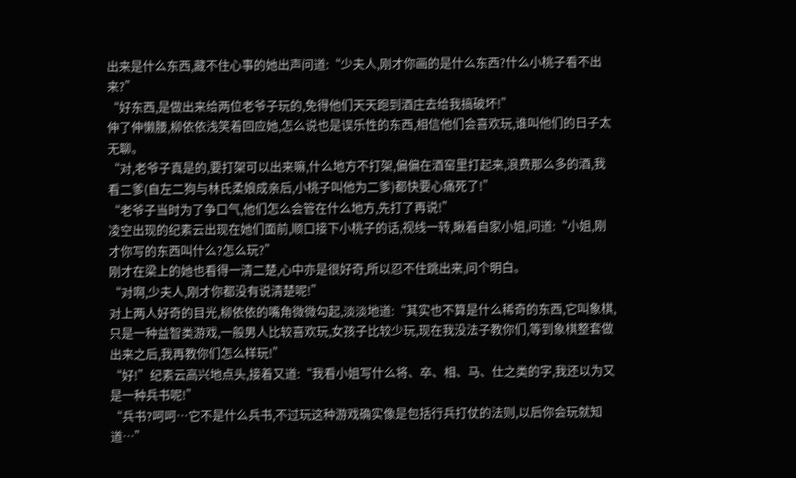出来是什么东西,藏不住心事的她出声问道:“少夫人,刚才你画的是什么东西?什么小桃子看不出来?”
“好东西,是做出来给两位老爷子玩的,免得他们天天跑到酒庄去给我搞破坏!”
伸了伸懒腰,柳依依浅笑着回应她,怎么说也是误乐性的东西,相信他们会喜欢玩,谁叫他们的日子太无聊。
“对,老爷子真是的,要打架可以出来嘛,什么地方不打架,偏偏在酒窑里打起来,浪费那么多的酒,我看二爹(自左二狗与林氏柔娘成亲后,小桃子叫他为二爹)都快要心痛死了!”
“老爷子当时为了争口气,他们怎么会管在什么地方,先打了再说!”
凌空出现的纪素云出现在她们面前,顺口接下小桃子的话,视线一转,瞅着自家小姐,问道:“小姐,刚才你写的东西叫什么?怎么玩?”
刚才在梁上的她也看得一清二楚,心中亦是很好奇,所以忍不住跳出来,问个明白。
“对啊,少夫人,刚才你都没有说清楚呢!”
对上两人好奇的目光,柳依依的嘴角微微勾起,淡淡地道:“其实也不算是什么稀奇的东西,它叫象棋,只是一种益智类游戏,一般男人比较喜欢玩,女孩子比较少玩,现在我没法子教你们,等到象棋整套做出来之后,我再教你们怎么样玩!”
“好!”纪素云高兴地点头,接着又道:“我看小姐写什么将、卒、相、马、仕之类的字,我还以为又是一种兵书呢!”
“兵书?呵呵…它不是什么兵书,不过玩这种游戏确实像是包括行兵打仗的法则,以后你会玩就知道…”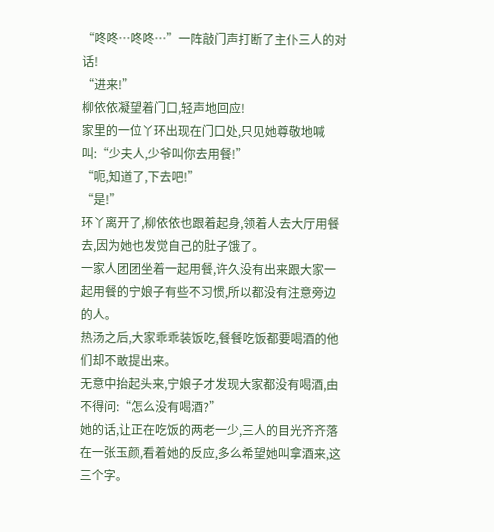“咚咚…咚咚…”一阵敲门声打断了主仆三人的对话!
“进来!”
柳依依凝望着门口,轻声地回应!
家里的一位丫环出现在门口处,只见她尊敬地喊叫:“少夫人,少爷叫你去用餐!”
“呃,知道了,下去吧!”
“是!”
环丫离开了,柳依依也跟着起身,领着人去大厅用餐去,因为她也发觉自己的肚子饿了。
一家人团团坐着一起用餐,许久没有出来跟大家一起用餐的宁娘子有些不习惯,所以都没有注意旁边的人。
热汤之后,大家乖乖装饭吃,餐餐吃饭都要喝酒的他们却不敢提出来。
无意中抬起头来,宁娘子才发现大家都没有喝酒,由不得问:“怎么没有喝酒?”
她的话,让正在吃饭的两老一少,三人的目光齐齐落在一张玉颜,看着她的反应,多么希望她叫拿酒来,这三个字。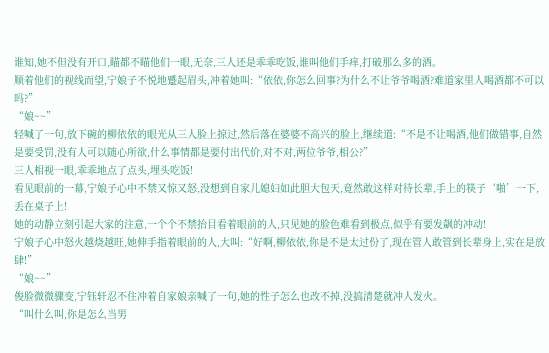谁知,她不但没有开口,瞄都不瞄他们一眼,无奈,三人还是乖乖吃饭,谁叫他们手痒,打破那么多的酒。
顺着他们的视线而望,宁娘子不悦地蹙起眉头,冲着她叫:“依依,你怎么回事?为什么不让爷爷喝酒?难道家里人喝酒都不可以吗?”
“娘~~”
轻喊了一句,放下碗的柳依依的眼光从三人脸上掠过,然后落在婆婆不高兴的脸上,继续道:“不是不让喝酒,他们做错事,自然是要受罚,没有人可以随心所欲,什么事情都是要付出代价,对不对,两位爷爷,相公?”
三人相视一眼,乖乖地点了点头,埋头吃饭!
看见眼前的一幕,宁娘子心中不禁又惊又怒,没想到自家儿媳妇如此胆大包天,竟然敢这样对待长辈,手上的筷子‘啪’一下,丢在桌子上!
她的动静立刻引起大家的注意,一个个不禁抬目看着眼前的人,只见她的脸色难看到极点,似乎有要发飙的冲动!
宁娘子心中怒火越烧越旺,她伸手指着眼前的人,大叫:“好啊,柳依依,你是不是太过份了,现在管人敢管到长辈身上,实在是放肆!”
“娘~~”
俊脸微微骤变,宁钰轩忍不住冲着自家娘亲喊了一句,她的性子怎么也改不掉,没搞清楚就冲人发火。
“叫什么叫,你是怎么当男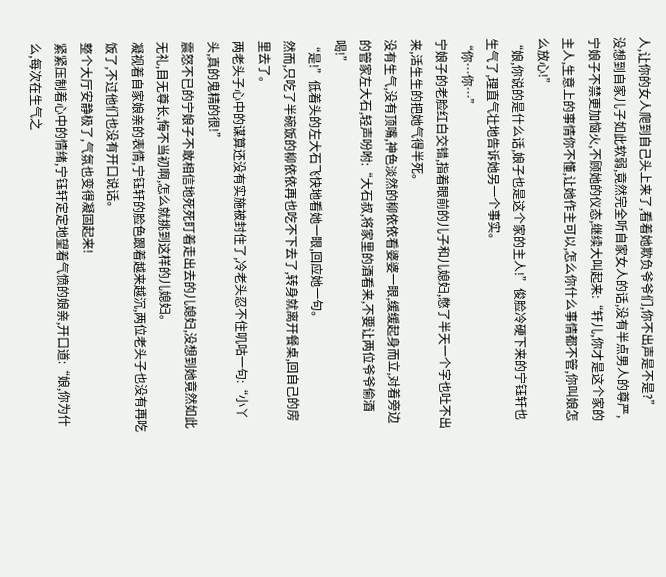人,让你的女人爬到自己头上来了,看着她欺负爷爷们,你不出声是不是?”
没想到自家儿子如此软弱,竟然完全听自家女人的话,没有半点男人的尊严,宁娘子不禁更加恼火,不顾她的仪态,继续大叫起来:“轩儿,你才是这个家的主人,生意上的事情你不懂,让她作主可以,怎么你什么事情都不管,你叫娘怎么放心!”
“娘,你说的是什么话,娘子也是这个家的主人!”俊脸冷硬下来的宁钰轩也生气了,理直气壮地告诉她另一个事实。
“你…你…”
宁娘子的老脸红白交错,指着眼前的儿子和儿媳妇,憋了半天一个字也吐不出来,活生生的把她气得半死。
没有生气,没有顶嘴,神色淡然的柳依依看婆婆一眼,缓缓起身而立,对着旁边的管家左大石,轻声吩咐:“大石叔,将家里的酒看来,不要让两位爷爷偷酒喝!”
“是!”低着头的左大石飞快地看她一眼,回应她一句。
然而,只吃了半碗饭的柳依依再也吃不下去了,转身就离开餐桌,回自己的房里去了。
两老头子心中的谋算还没有实施被封住了,冷老头忍不住叽咕一句:“小丫头,真的鬼精的很!”
震怒不已的宁娘子不敢相信地死死盯着走出去的儿媳妇,没想到她竟然如此无礼,目无尊长,悔不当初啊,怎么就挑到这样的儿媳妇。
凝视着自家娘亲的表情,宁钰轩的脸色跟着越来越沉,两位老头子也没有再吃饭了,不过他们也没有开口说话。
整个大厅安静极了,气氛也变得凝固起来!
紧紧压制着心中的情绪,宁钰轩定定地望着气愤的娘亲,开口道:“娘,你为什么,每次在生气之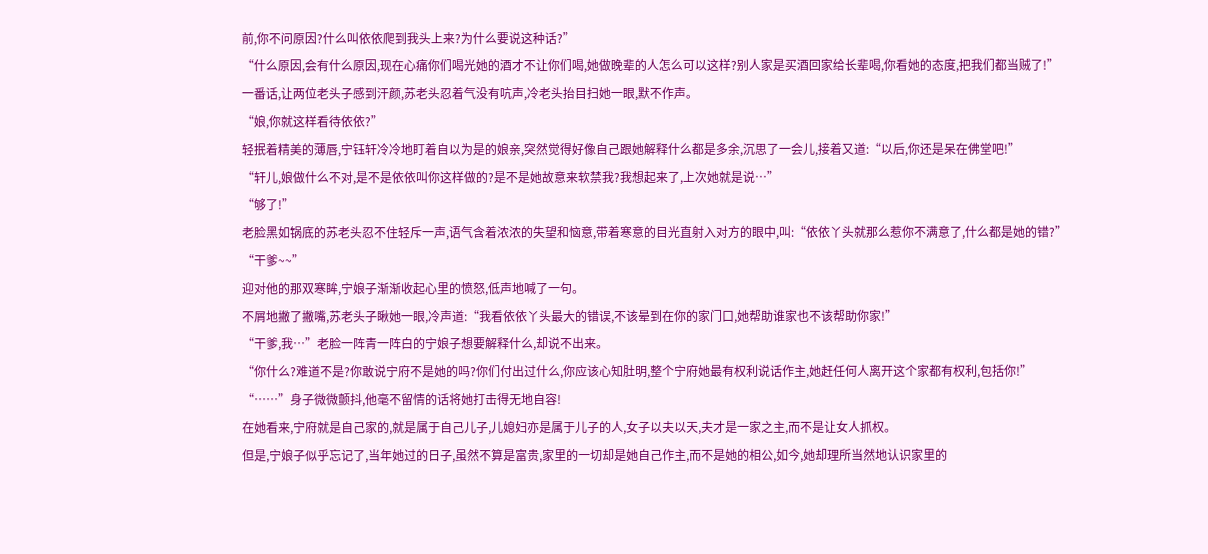前,你不问原因?什么叫依依爬到我头上来?为什么要说这种话?”
“什么原因,会有什么原因,现在心痛你们喝光她的酒才不让你们喝,她做晚辈的人怎么可以这样?别人家是买酒回家给长辈喝,你看她的态度,把我们都当贼了!”
一番话,让两位老头子感到汗颜,苏老头忍着气没有吭声,冷老头抬目扫她一眼,默不作声。
“娘,你就这样看待依依?”
轻抿着精美的薄唇,宁钰轩冷冷地盯着自以为是的娘亲,突然觉得好像自己跟她解释什么都是多余,沉思了一会儿,接着又道:“以后,你还是呆在佛堂吧!”
“轩儿,娘做什么不对,是不是依依叫你这样做的?是不是她故意来软禁我?我想起来了,上次她就是说…”
“够了!”
老脸黑如锅底的苏老头忍不住轻斥一声,语气含着浓浓的失望和恼意,带着寒意的目光直射入对方的眼中,叫:“依依丫头就那么惹你不满意了,什么都是她的错?”
“干爹~~”
迎对他的那双寒眸,宁娘子渐渐收起心里的愤怒,低声地喊了一句。
不屑地撇了撇嘴,苏老头子瞅她一眼,冷声道:“我看依依丫头最大的错误,不该晕到在你的家门口,她帮助谁家也不该帮助你家!”
“干爹,我…”老脸一阵青一阵白的宁娘子想要解释什么,却说不出来。
“你什么?难道不是?你敢说宁府不是她的吗?你们付出过什么,你应该心知肚明,整个宁府她最有权利说话作主,她赶任何人离开这个家都有权利,包括你!”
“……”身子微微颤抖,他毫不留情的话将她打击得无地自容!
在她看来,宁府就是自己家的,就是属于自己儿子,儿媳妇亦是属于儿子的人,女子以夫以天,夫才是一家之主,而不是让女人抓权。
但是,宁娘子似乎忘记了,当年她过的日子,虽然不算是富贵,家里的一切却是她自己作主,而不是她的相公,如今,她却理所当然地认识家里的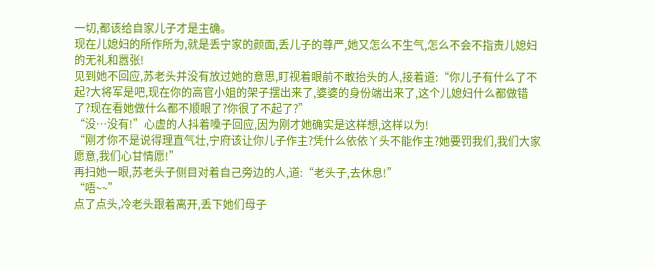一切,都该给自家儿子才是主确。
现在儿媳妇的所作所为,就是丢宁家的颜面,丢儿子的尊严,她又怎么不生气,怎么不会不指责儿媳妇的无礼和嚣张!
见到她不回应,苏老头并没有放过她的意思,盯视着眼前不敢抬头的人,接着道:“你儿子有什么了不起?大将军是吧,现在你的高官小姐的架子摆出来了,婆婆的身份端出来了,这个儿媳妇什么都做错了?现在看她做什么都不顺眼了?你很了不起了?”
“没…没有!”心虚的人抖着嗓子回应,因为刚才她确实是这样想,这样以为!
“刚才你不是说得理直气壮,宁府该让你儿子作主?凭什么依依丫头不能作主?她要罚我们,我们大家愿意,我们心甘情愿!”
再扫她一眼,苏老头子侧目对着自己旁边的人,道:“老头子,去休息!”
“唔~~”
点了点头,冷老头跟着离开,丢下她们母子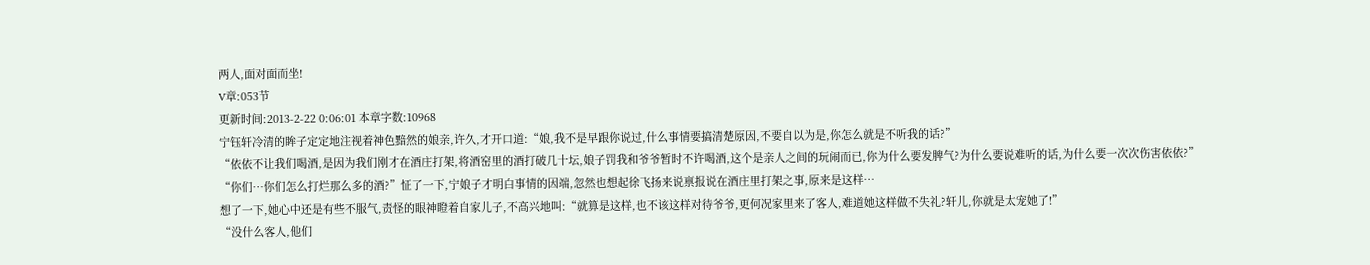两人,面对面而坐!
V章:053节
更新时间:2013-2-22 0:06:01 本章字数:10968
宁钰轩冷清的眸子定定地注视着神色黯然的娘亲,许久,才开口道:“娘,我不是早跟你说过,什么事情要搞清楚原因,不要自以为是,你怎么就是不听我的话?”
“依依不让我们喝酒,是因为我们刚才在酒庄打架,将酒窑里的酒打破几十坛,娘子罚我和爷爷暂时不许喝酒,这个是亲人之间的玩闹而已,你为什么要发脾气?为什么要说难听的话,为什么要一次次伤害依依?”
“你们…你们怎么打烂那么多的酒?”怔了一下,宁娘子才明白事情的因端,忽然也想起徐飞扬来说禀报说在酒庄里打架之事,原来是这样…
想了一下,她心中还是有些不服气,责怪的眼神瞪着自家儿子,不高兴地叫:“就算是这样,也不该这样对待爷爷,更何况家里来了客人,难道她这样做不失礼?轩儿,你就是太宠她了!”
“没什么客人,他们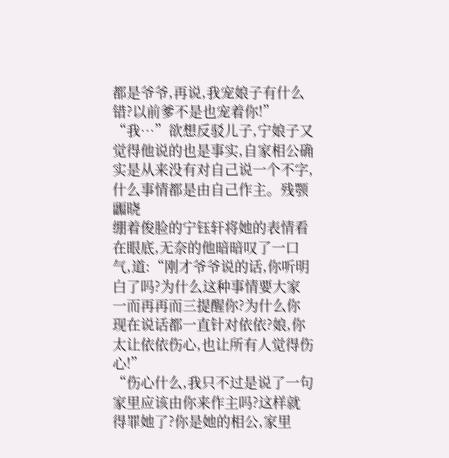都是爷爷,再说,我宠娘子有什么错?以前爹不是也宠着你!”
“我…”欲想反驳儿子,宁娘子又觉得他说的也是事实,自家相公确实是从来没有对自己说一个不字,什么事情都是由自己作主。残颚疈晓
绷着俊脸的宁钰轩将她的表情看在眼底,无奈的他暗暗叹了一口气,道:“刚才爷爷说的话,你听明白了吗?为什么这种事情要大家一而再再而三提醒你?为什么你现在说话都一直针对依依?娘,你太让依依伤心,也让所有人觉得伤心!”
“伤心什么,我只不过是说了一句家里应该由你来作主吗?这样就得罪她了?你是她的相公,家里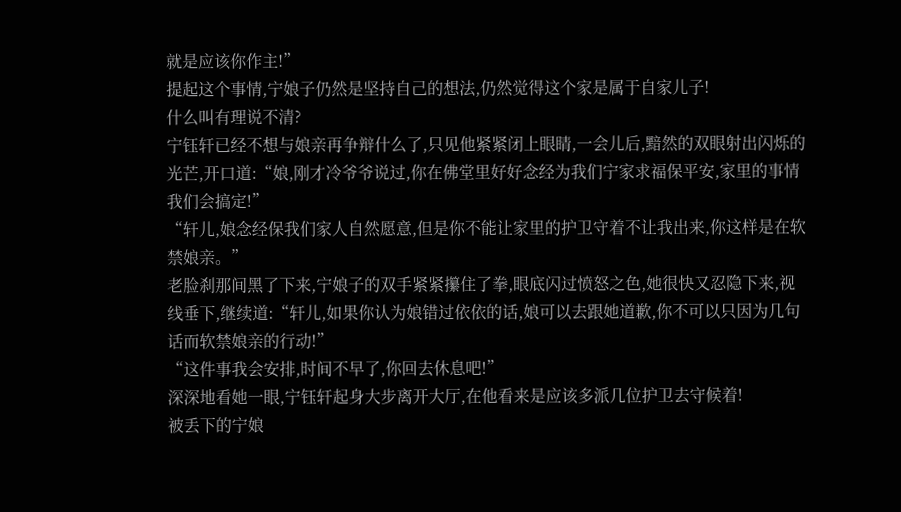就是应该你作主!”
提起这个事情,宁娘子仍然是坚持自己的想法,仍然觉得这个家是属于自家儿子!
什么叫有理说不清?
宁钰轩已经不想与娘亲再争辩什么了,只见他紧紧闭上眼睛,一会儿后,黯然的双眼射出闪烁的光芒,开口道:“娘,刚才冷爷爷说过,你在佛堂里好好念经为我们宁家求福保平安,家里的事情我们会搞定!”
“轩儿,娘念经保我们家人自然愿意,但是你不能让家里的护卫守着不让我出来,你这样是在软禁娘亲。”
老脸刹那间黑了下来,宁娘子的双手紧紧攥住了拳,眼底闪过愤怒之色,她很快又忍隐下来,视线垂下,继续道:“轩儿,如果你认为娘错过依依的话,娘可以去跟她道歉,你不可以只因为几句话而软禁娘亲的行动!”
“这件事我会安排,时间不早了,你回去休息吧!”
深深地看她一眼,宁钰轩起身大步离开大厅,在他看来是应该多派几位护卫去守候着!
被丢下的宁娘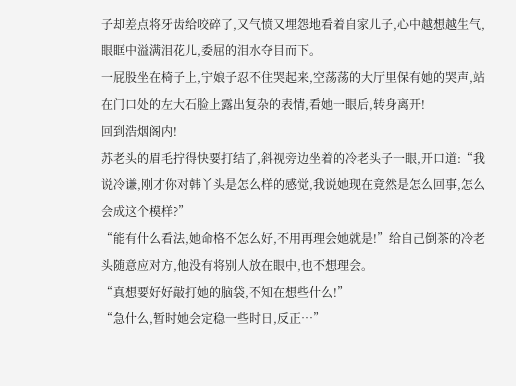子却差点将牙齿给咬碎了,又气愤又埋怨地看着自家儿子,心中越想越生气,眼眶中溢满泪花儿,委屈的泪水夺目而下。
一屁股坐在椅子上,宁娘子忍不住哭起来,空荡荡的大厅里保有她的哭声,站在门口处的左大石脸上露出复杂的表情,看她一眼后,转身离开!
回到浩烟阁内!
苏老头的眉毛拧得快要打结了,斜视旁边坐着的冷老头子一眼,开口道:“我说冷谦,刚才你对韩丫头是怎么样的感觉,我说她现在竟然是怎么回事,怎么会成这个模样?”
“能有什么看法,她命格不怎么好,不用再理会她就是!”给自己倒茶的冷老头随意应对方,他没有将别人放在眼中,也不想理会。
“真想要好好敲打她的脑袋,不知在想些什么!”
“急什么,暂时她会定稳一些时日,反正…”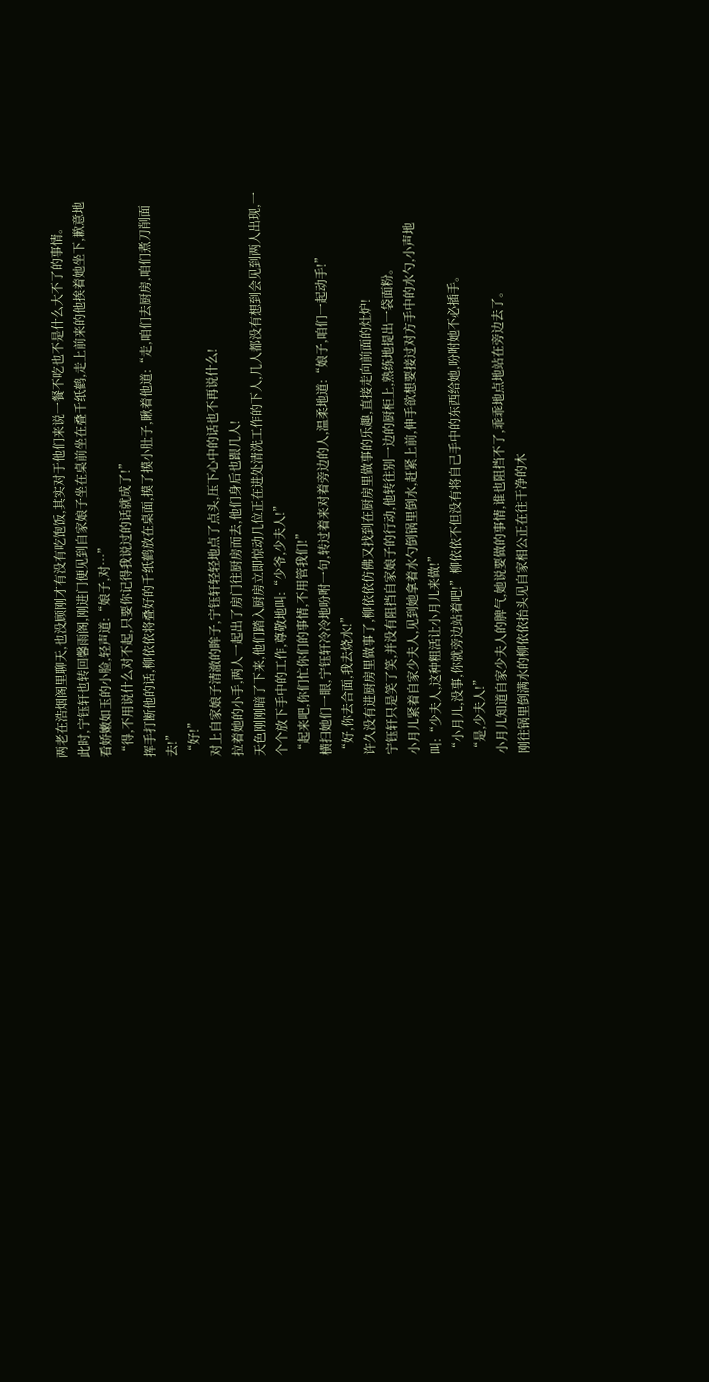两老在浩烟阁里聊天,也没顾刚才有没有吃饱饭,其实对于他们来说一餐不吃也不是什么大不了的事情。
此时,宁钰轩也转回馨雨阁,刚进门便见到自家娘子坐在桌前坐在叠千纸鹤,走上前来的他挨着她坐下,歉意地看娇嫩如玉的小脸,轻声道:“娘子,对…”
“得,不用说什么对不起,只要你记得我说过的话就成了!”
挥手打断他的话,柳依依将叠好的千纸鹤放在桌面,摸了摸小肚子,瞅着他道:“走,咱们去厨房,咱们煮刀削面去!”
“好!”
对上自家娘子清澈的眸子,宁钰轩轻轻地点了点头,压下心中的话也不再说什么!
拉着她的小手,两人一起出了房门往厨房而去,他们身后也跟几人!
天色刚刚暗了下来,他们踏入厨房立即惊动几位正在进处清洗工作的下人,几人都没有想到会见到两人出现,一个个放下手中的工作,尊敬地叫:“少爷,少夫人!”
“起来吧,你们忙你们的事情,不用管我们!”
横扫她们一眼,宁钰轩冷冷地吩咐一句,转过着来对着旁边的人,温柔地道:“娘子,咱们一起动手!”
“好,你去合面,我去烧水!”
许久没有进厨房里做事了,柳依依仿佛又找到在厨房里做事的乐趣,直接走向前面的灶炉!
宁钰轩只是笑了笑,并没有阻挡自家娘子的行动,他转往别一边的厨柜上,熟练地提出一袋面粉。
小月儿紧着自家少夫人,见到她拿着水勺倒锅里倒水,赶紧上前,伸手欲想要接过对方手中的水勺,小声地叫:“少夫人,这种粗活让小月儿来做!”
“小月儿,没事,你就旁边站着吧!”柳依依不但没有将自己手中的东西给她,吩咐她不必插手。
“是,少夫人!”
小月儿知道自家少夫人的脾气,她说要做的事情,谁也阻挡不了,乖乖地点地站在旁边去了。
刚往锅里倒满水的柳依依抬头见自家相公正在往干净的木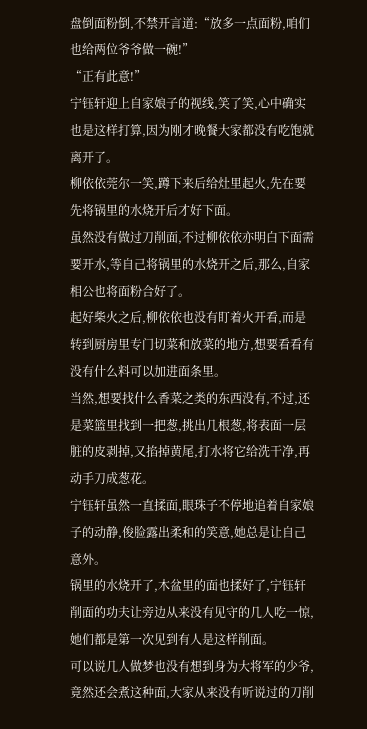盘倒面粉倒,不禁开言道:“放多一点面粉,咱们也给两位爷爷做一碗!”
“正有此意!”
宁钰轩迎上自家娘子的视线,笑了笑,心中确实也是这样打算,因为刚才晚餐大家都没有吃饱就离开了。
柳依依莞尔一笑,蹲下来后给灶里起火,先在要先将锅里的水烧开后才好下面。
虽然没有做过刀削面,不过柳依依亦明白下面需要开水,等自己将锅里的水烧开之后,那么,自家相公也将面粉合好了。
起好柴火之后,柳依依也没有盯着火开看,而是转到厨房里专门切菜和放菜的地方,想要看看有没有什么料可以加进面条里。
当然,想要找什么香菜之类的东西没有,不过,还是菜篮里找到一把葱,挑出几根葱,将表面一层脏的皮剥掉,又掐掉黄尾,打水将它给洗干净,再动手刀成葱花。
宁钰轩虽然一直揉面,眼珠子不停地追着自家娘子的动静,俊脸露出柔和的笑意,她总是让自己意外。
锅里的水烧开了,木盆里的面也揉好了,宁钰轩削面的功夫让旁边从来没有见守的几人吃一惊,她们都是第一次见到有人是这样削面。
可以说几人做梦也没有想到身为大将军的少爷,竟然还会煮这种面,大家从来没有听说过的刀削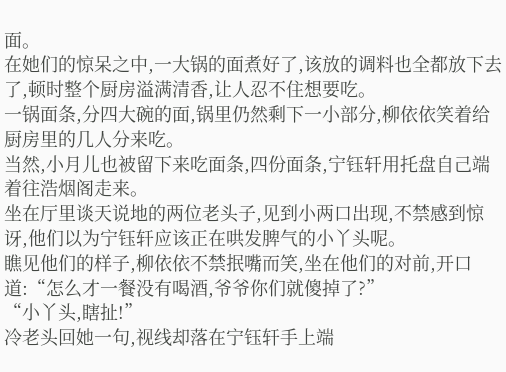面。
在她们的惊呆之中,一大锅的面煮好了,该放的调料也全都放下去了,顿时整个厨房溢满清香,让人忍不住想要吃。
一锅面条,分四大碗的面,锅里仍然剩下一小部分,柳依依笑着给厨房里的几人分来吃。
当然,小月儿也被留下来吃面条,四份面条,宁钰轩用托盘自己端着往浩烟阁走来。
坐在厅里谈天说地的两位老头子,见到小两口出现,不禁感到惊讶,他们以为宁钰轩应该正在哄发脾气的小丫头呢。
瞧见他们的样子,柳依依不禁抿嘴而笑,坐在他们的对前,开口道:“怎么才一餐没有喝酒,爷爷你们就傻掉了?”
“小丫头,瞎扯!”
冷老头回她一句,视线却落在宁钰轩手上端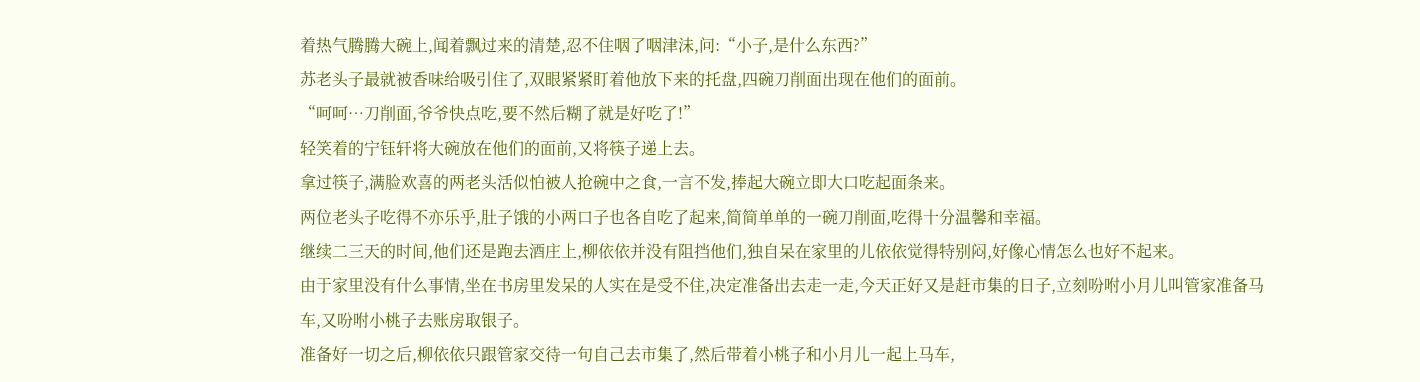着热气腾腾大碗上,闻着飘过来的清楚,忍不住咽了咽津沬,问:“小子,是什么东西?”
苏老头子最就被香味给吸引住了,双眼紧紧盯着他放下来的托盘,四碗刀削面出现在他们的面前。
“呵呵…刀削面,爷爷快点吃,要不然后糊了就是好吃了!”
轻笑着的宁钰轩将大碗放在他们的面前,又将筷子递上去。
拿过筷子,满脸欢喜的两老头活似怕被人抢碗中之食,一言不发,捧起大碗立即大口吃起面条来。
两位老头子吃得不亦乐乎,肚子饿的小两口子也各自吃了起来,简简单单的一碗刀削面,吃得十分温馨和幸福。
继续二三天的时间,他们还是跑去酒庄上,柳依依并没有阻挡他们,独自呆在家里的儿依依觉得特别闷,好像心情怎么也好不起来。
由于家里没有什么事情,坐在书房里发呆的人实在是受不住,决定准备出去走一走,今天正好又是赶市集的日子,立刻吩咐小月儿叫管家准备马车,又吩咐小桃子去账房取银子。
准备好一切之后,柳依依只跟管家交待一句自己去市集了,然后带着小桃子和小月儿一起上马车,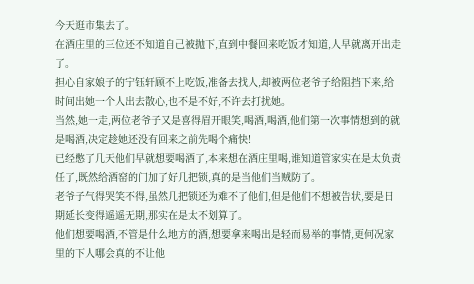今天逛市集去了。
在酒庄里的三位还不知道自己被抛下,直到中餐回来吃饭才知道,人早就离开出走了。
担心自家娘子的宁钰轩顾不上吃饭,准备去找人,却被两位老爷子给阻挡下来,给时间出她一个人出去散心,也不是不好,不许去打扰她。
当然,她一走,两位老爷子又是喜得眉开眼笑,喝酒,喝酒,他们第一次事情想到的就是喝酒,决定趁她还没有回来之前先喝个痛快!
已经憋了几天他们早就想要喝酒了,本来想在酒庄里喝,谁知道管家实在是太负责任了,既然给酒窑的门加了好几把锁,真的是当他们当贼防了。
老爷子气得哭笑不得,虽然几把锁还为难不了他们,但是他们不想被告状,要是日期延长变得遥遥无期,那实在是太不划算了。
他们想要喝酒,不管是什么地方的酒,想要拿来喝出是轻而易举的事情,更何况家里的下人哪会真的不让他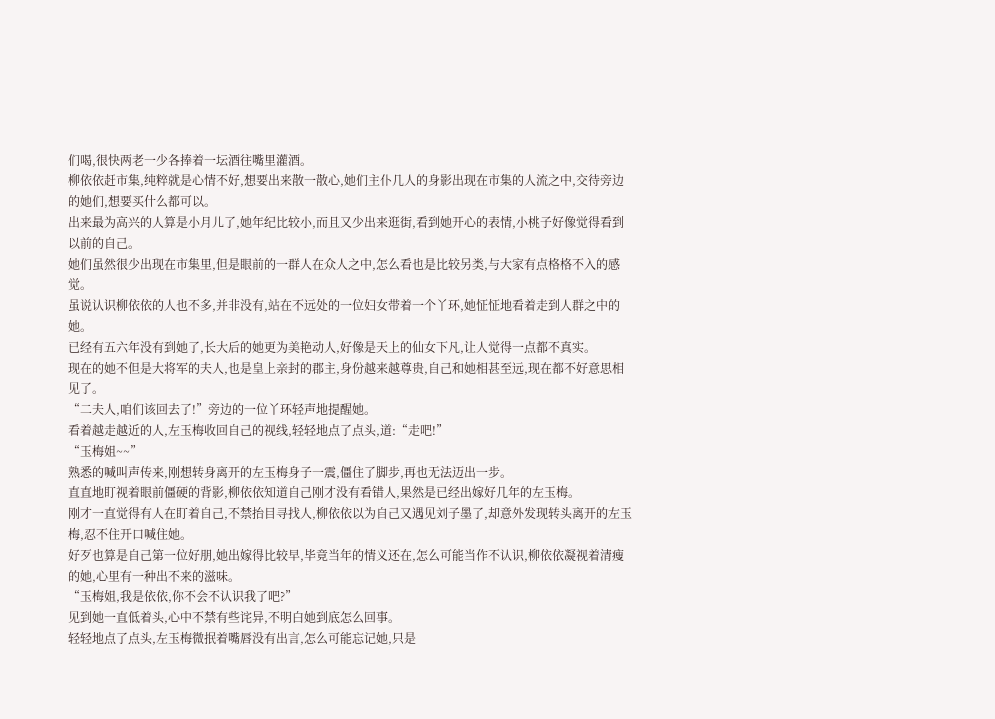们喝,很快两老一少各捧着一坛酒往嘴里灌酒。
柳依依赶市集,纯粹就是心情不好,想要出来散一散心,她们主仆几人的身影出现在市集的人流之中,交待旁边的她们,想要买什么都可以。
出来最为高兴的人算是小月儿了,她年纪比较小,而且又少出来逛街,看到她开心的表情,小桃子好像觉得看到以前的自己。
她们虽然很少出现在市集里,但是眼前的一群人在众人之中,怎么看也是比较另类,与大家有点格格不入的感觉。
虽说认识柳依依的人也不多,并非没有,站在不远处的一位妇女带着一个丫环,她怔怔地看着走到人群之中的她。
已经有五六年没有到她了,长大后的她更为美艳动人,好像是天上的仙女下凡,让人觉得一点都不真实。
现在的她不但是大将军的夫人,也是皇上亲封的郡主,身份越来越尊贵,自己和她相甚至远,现在都不好意思相见了。
“二夫人,咱们该回去了!”旁边的一位丫环轻声地提醒她。
看着越走越近的人,左玉梅收回自己的视线,轻轻地点了点头,道:“走吧!”
“玉梅姐~~”
熟悉的喊叫声传来,刚想转身离开的左玉梅身子一震,僵住了脚步,再也无法迈出一步。
直直地盯视着眼前僵硬的背影,柳依依知道自己刚才没有看错人,果然是已经出嫁好几年的左玉梅。
刚才一直觉得有人在盯着自己,不禁抬目寻找人,柳依依以为自己又遇见刘子墨了,却意外发现转头离开的左玉梅,忍不住开口喊住她。
好歹也算是自己第一位好朋,她出嫁得比较早,毕竟当年的情义还在,怎么可能当作不认识,柳依依凝视着清瘦的她,心里有一种出不来的滋味。
“玉梅姐,我是依依,你不会不认识我了吧?”
见到她一直低着头,心中不禁有些诧异,不明白她到底怎么回事。
轻轻地点了点头,左玉梅微抿着嘴唇没有出言,怎么可能忘记她,只是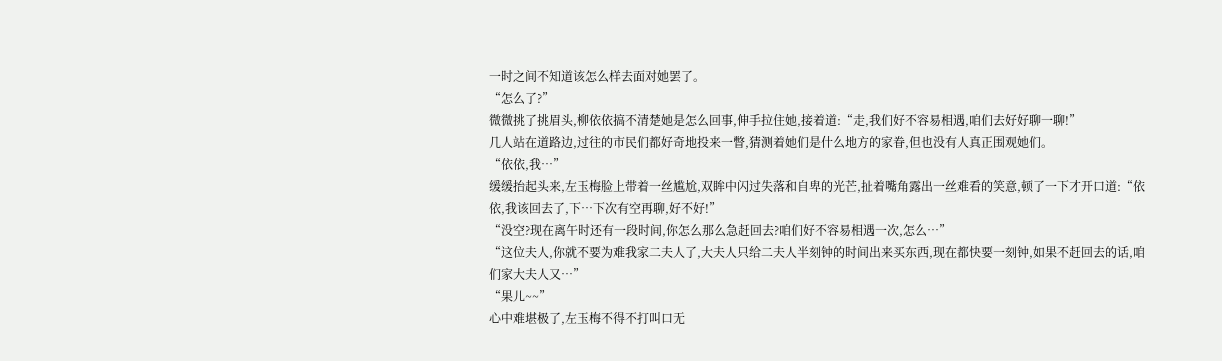一时之间不知道该怎么样去面对她罢了。
“怎么了?”
微微挑了挑眉头,柳依依搞不清楚她是怎么回事,伸手拉住她,接着道:“走,我们好不容易相遇,咱们去好好聊一聊!”
几人站在道路边,过往的市民们都好奇地投来一瞥,猜测着她们是什么地方的家眷,但也没有人真正围观她们。
“依依,我…”
缓缓抬起头来,左玉梅脸上带着一丝尴尬,双眸中闪过失落和自卑的光芒,扯着嘴角露出一丝难看的笑意,顿了一下才开口道:“依依,我该回去了,下…下次有空再聊,好不好!”
“没空?现在离午时还有一段时间,你怎么那么急赶回去?咱们好不容易相遇一次,怎么…”
“这位夫人,你就不要为难我家二夫人了,大夫人只给二夫人半刻钟的时间出来买东西,现在都快要一刻钟,如果不赶回去的话,咱们家大夫人又…”
“果儿~~”
心中难堪极了,左玉梅不得不打叫口无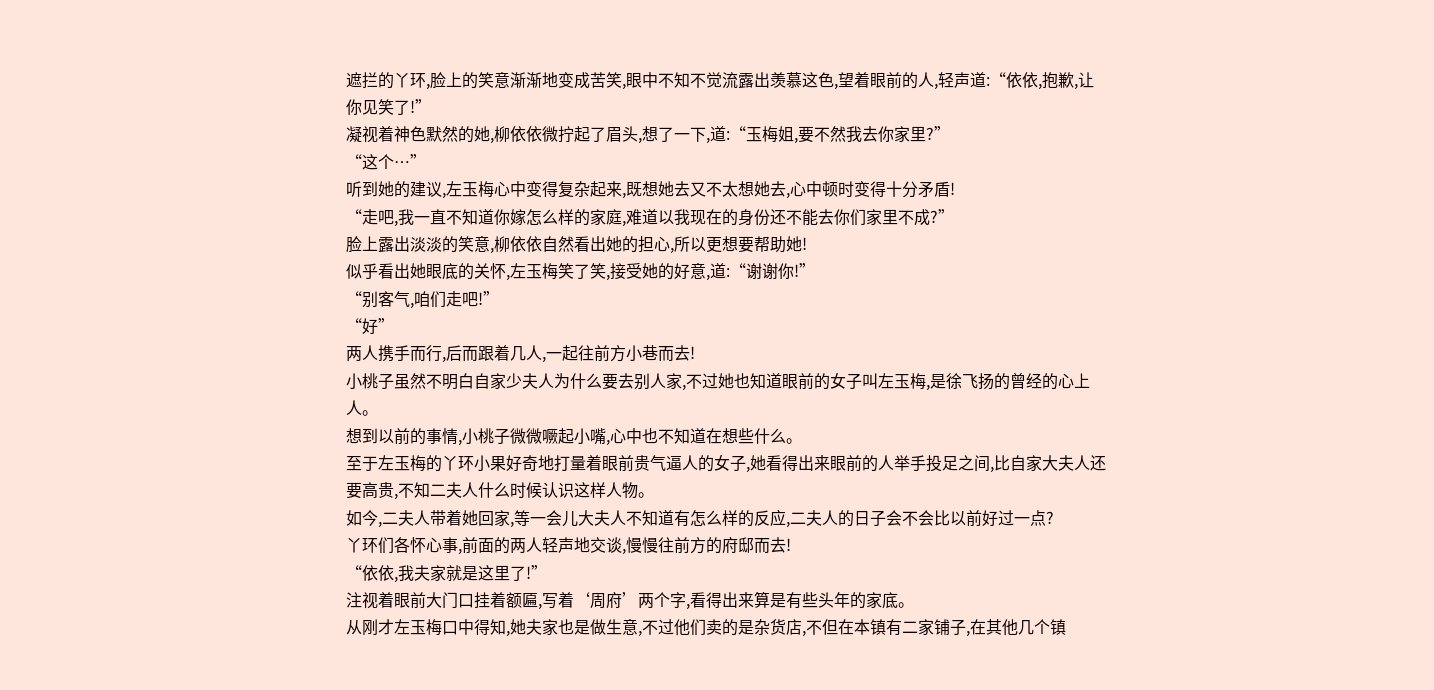遮拦的丫环,脸上的笑意渐渐地变成苦笑,眼中不知不觉流露出羡慕这色,望着眼前的人,轻声道:“依依,抱歉,让你见笑了!”
凝视着神色默然的她,柳依依微拧起了眉头,想了一下,道:“玉梅姐,要不然我去你家里?”
“这个…”
听到她的建议,左玉梅心中变得复杂起来,既想她去又不太想她去,心中顿时变得十分矛盾!
“走吧,我一直不知道你嫁怎么样的家庭,难道以我现在的身份还不能去你们家里不成?”
脸上露出淡淡的笑意,柳依依自然看出她的担心,所以更想要帮助她!
似乎看出她眼底的关怀,左玉梅笑了笑,接受她的好意,道:“谢谢你!”
“别客气,咱们走吧!”
“好”
两人携手而行,后而跟着几人,一起往前方小巷而去!
小桃子虽然不明白自家少夫人为什么要去别人家,不过她也知道眼前的女子叫左玉梅,是徐飞扬的曾经的心上人。
想到以前的事情,小桃子微微噘起小嘴,心中也不知道在想些什么。
至于左玉梅的丫环小果好奇地打量着眼前贵气逼人的女子,她看得出来眼前的人举手投足之间,比自家大夫人还要高贵,不知二夫人什么时候认识这样人物。
如今,二夫人带着她回家,等一会儿大夫人不知道有怎么样的反应,二夫人的日子会不会比以前好过一点?
丫环们各怀心事,前面的两人轻声地交谈,慢慢往前方的府邸而去!
“依依,我夫家就是这里了!”
注视着眼前大门口挂着额匾,写着‘周府’两个字,看得出来算是有些头年的家底。
从刚才左玉梅口中得知,她夫家也是做生意,不过他们卖的是杂货店,不但在本镇有二家铺子,在其他几个镇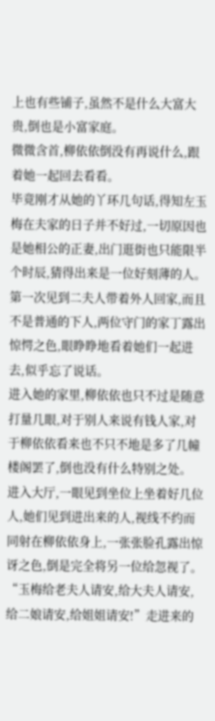上也有些铺子,虽然不是什么大富大贵,倒也是小富家庭。
微微含首,柳依依倒没有再说什么,跟着她一起回去看看。
毕竟刚才从她的丫环几句话,得知左玉梅在夫家的日子并不好过,一切原因也是她相公的正妻,出门逛街也只能限半个时辰,猜得出来是一位好刻薄的人。
第一次见到二夫人带着外人回家,而且不是普通的下人,两位守门的家丁露出惊愕之色,眼睁睁地看着她们一起进去,似乎忘了说话。
进入她的家里,柳依依也只不过是随意打量几眼,对于别人来说有钱人家,对于柳依依看来也不只不地是多了几幢楼阁罢了,倒也没有什么特别之处。
进入大厅,一眼见到坐位上坐着好几位人,她们见到进出来的人,视线不约而同射在柳依依身上,一张张脸孔露出惊讶之色,倒是完全将另一位给忽视了。
“玉梅给老夫人请安,给大夫人请安,给二娘请安,给姐姐请安!”走进来的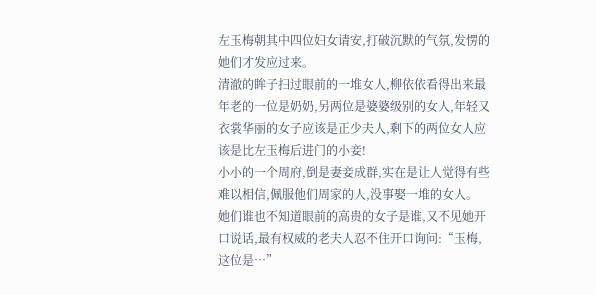左玉梅朝其中四位妇女请安,打破沉默的气氛,发愣的她们才发应过来。
清澈的眸子扫过眼前的一堆女人,柳依依看得出来最年老的一位是奶奶,另两位是婆婆级别的女人,年轻又衣裳华丽的女子应该是正少夫人,剩下的两位女人应该是比左玉梅后进门的小妾!
小小的一个周府,倒是妻妾成群,实在是让人觉得有些难以相信,佩服他们周家的人,没事娶一堆的女人。
她们谁也不知道眼前的高贵的女子是谁,又不见她开口说话,最有权威的老夫人忍不住开口询问:“玉梅,这位是…”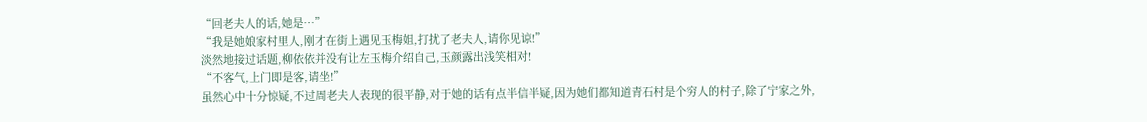“回老夫人的话,她是…”
“我是她娘家村里人,刚才在街上遇见玉梅姐,打扰了老夫人,请你见谅!”
淡然地接过话题,柳依依并没有让左玉梅介绍自己,玉颜露出浅笑相对!
“不客气,上门即是客,请坐!”
虽然心中十分惊疑,不过周老夫人表现的很平静,对于她的话有点半信半疑,因为她们都知道青石村是个穷人的村子,除了宁家之外,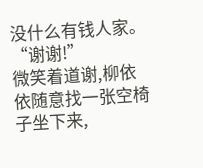没什么有钱人家。
“谢谢!”
微笑着道谢,柳依依随意找一张空椅子坐下来,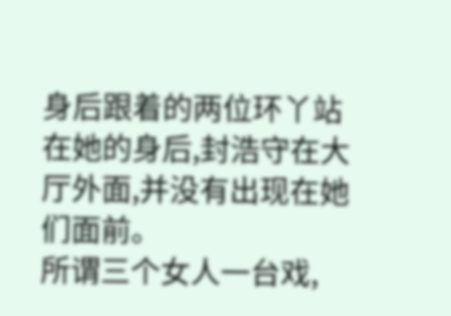身后跟着的两位环丫站在她的身后,封浩守在大厅外面,并没有出现在她们面前。
所谓三个女人一台戏,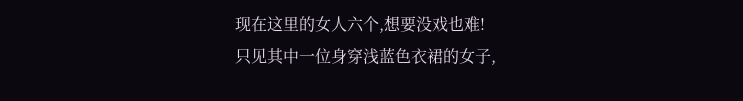现在这里的女人六个,想要没戏也难!
只见其中一位身穿浅蓝色衣裙的女子,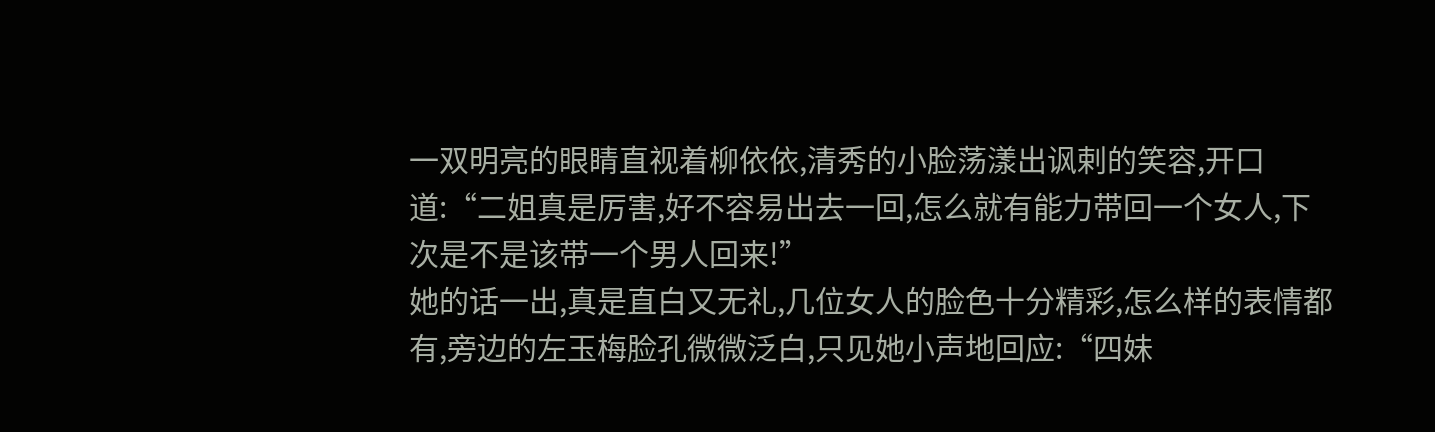一双明亮的眼睛直视着柳依依,清秀的小脸荡漾出讽剌的笑容,开口道:“二姐真是厉害,好不容易出去一回,怎么就有能力带回一个女人,下次是不是该带一个男人回来!”
她的话一出,真是直白又无礼,几位女人的脸色十分精彩,怎么样的表情都有,旁边的左玉梅脸孔微微泛白,只见她小声地回应:“四妹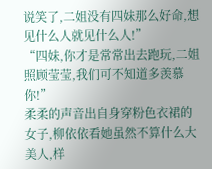说笑了,二姐没有四妹那么好命,想见什么人就见什么人!”
“四妹,你才是常常出去跑玩,二姐照顾莹莹,我们可不知道多羡慕你!”
柔柔的声音出自身穿粉色衣裙的女子,柳依依看她虽然不算什么大美人,样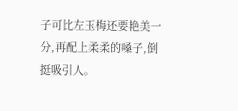子可比左玉梅还要艳美一分,再配上柔柔的嗓子,倒挺吸引人。